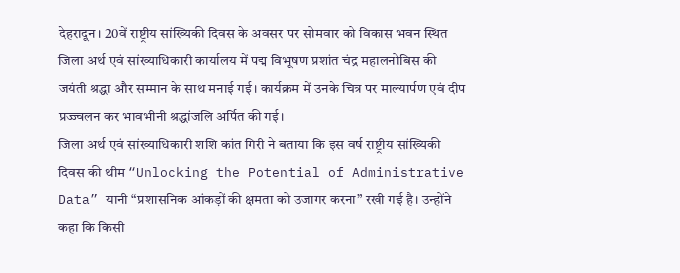देहरादून। 20वें राष्ट्रीय सांख्यिकी दिवस के अवसर पर सोमवार को विकास भवन स्थित जिला अर्थ एवं सांख्याधिकारी कार्यालय में पद्म विभूषण प्रशांत चंद्र महालनोबिस की जयंती श्रद्धा और सम्मान के साथ मनाई गई। कार्यक्रम में उनके चित्र पर माल्यार्पण एवं दीप प्रज्ज्वलन कर भावभीनी श्रद्धांजलि अर्पित की गई।
जिला अर्थ एवं सांख्याधिकारी शशि कांत गिरी ने बताया कि इस वर्ष राष्ट्रीय सांख्यिकी दिवस की थीम “Unlocking the Potential of Administrative Data” यानी “प्रशासनिक आंकड़ों की क्षमता को उजागर करना” रखी गई है। उन्होंने कहा कि किसी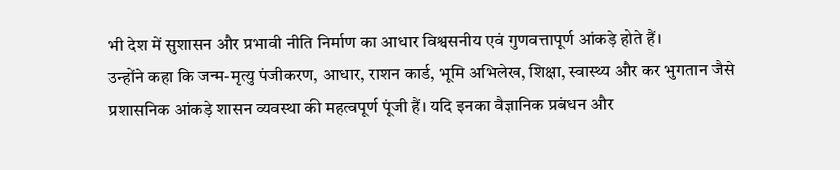भी देश में सुशासन और प्रभावी नीति निर्माण का आधार विश्वसनीय एवं गुणवत्तापूर्ण आंकड़े होते हैं।
उन्होंने कहा कि जन्म-मृत्यु पंजीकरण, आधार, राशन कार्ड, भूमि अभिलेख, शिक्षा, स्वास्थ्य और कर भुगतान जैसे प्रशासनिक आंकड़े शासन व्यवस्था की महत्वपूर्ण पूंजी हैं। यदि इनका वैज्ञानिक प्रबंधन और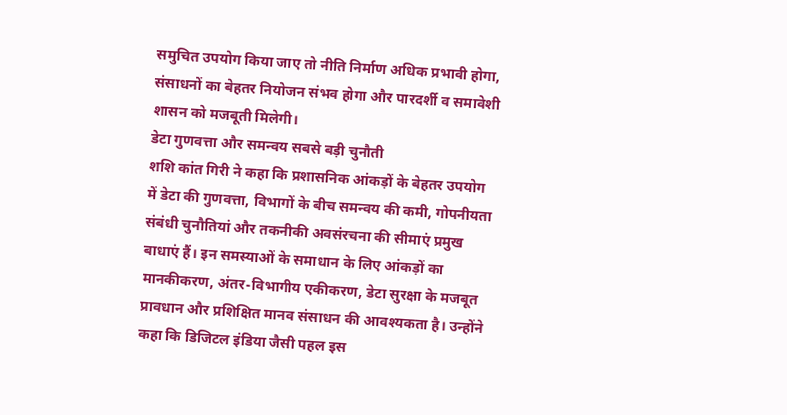समुचित उपयोग किया जाए तो नीति निर्माण अधिक प्रभावी होगा, संसाधनों का बेहतर नियोजन संभव होगा और पारदर्शी व समावेशी शासन को मजबूती मिलेगी।
डेटा गुणवत्ता और समन्वय सबसे बड़ी चुनौती
शशि कांत गिरी ने कहा कि प्रशासनिक आंकड़ों के बेहतर उपयोग में डेटा की गुणवत्ता, विभागों के बीच समन्वय की कमी, गोपनीयता संबंधी चुनौतियां और तकनीकी अवसंरचना की सीमाएं प्रमुख बाधाएं हैं। इन समस्याओं के समाधान के लिए आंकड़ों का मानकीकरण, अंतर-विभागीय एकीकरण, डेटा सुरक्षा के मजबूत प्रावधान और प्रशिक्षित मानव संसाधन की आवश्यकता है। उन्होंने कहा कि डिजिटल इंडिया जैसी पहल इस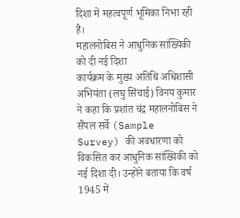दिशा में महत्वपूर्ण भूमिका निभा रही है।
महालनोबिस ने आधुनिक सांख्यिकी को दी नई दिशा
कार्यक्रम के मुख्य अतिथि अधिशासी अभियंता (लघु सिंचाई) विनय कुमार ने कहा कि प्रशांत चंद्र महालनोबिस ने सैंपल सर्वे (Sample Survey) की अवधारणा को विकसित कर आधुनिक सांख्यिकी को नई दिशा दी। उन्होंने बताया कि वर्ष 1945 में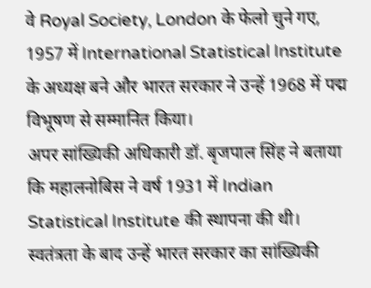वे Royal Society, London के फेलो चुने गए, 1957 में International Statistical Institute के अध्यक्ष बने और भारत सरकार ने उन्हें 1968 में पद्म विभूषण से सम्मानित किया।
अपर सांख्यिकी अधिकारी डॉ. बृजपाल सिंह ने बताया कि महालनोबिस ने वर्ष 1931 में Indian Statistical Institute की स्थापना की थी। स्वतंत्रता के बाद उन्हें भारत सरकार का सांख्यिकी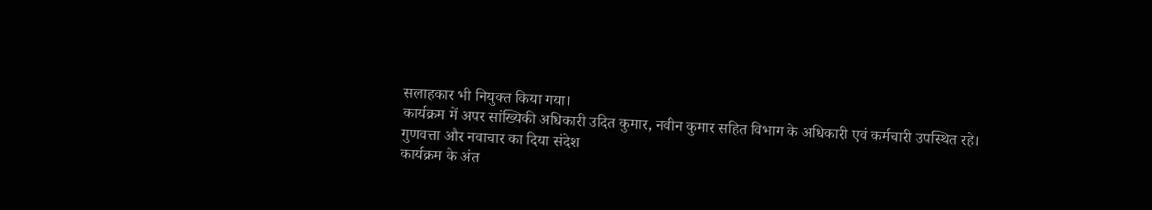सलाहकार भी नियुक्त किया गया।
कार्यक्रम में अपर सांख्यिकी अधिकारी उदित कुमार, नवीन कुमार सहित विभाग के अधिकारी एवं कर्मचारी उपस्थित रहे।
गुणवत्ता और नवाचार का दिया संदेश
कार्यक्रम के अंत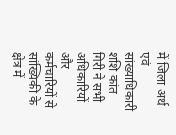में जिला अर्थ एवं सांख्याधिकारी शशि कांत गिरी ने सभी अधिकारियों और कर्मचारियों से सांख्यिकी के क्षेत्र में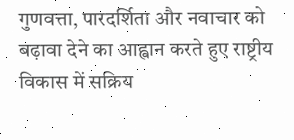गुणवत्ता, पारदर्शिता और नवाचार को बढ़ावा देने का आह्वान करते हुए राष्ट्रीय विकास में सक्रिय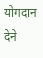योगदान देने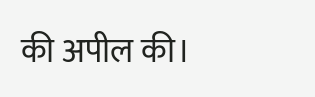की अपील की।